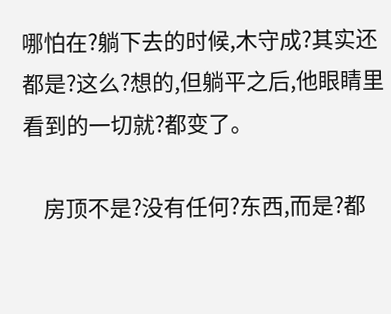哪怕在?躺下去的时候,木守成?其实还都是?这么?想的,但躺平之后,他眼睛里看到的一切就?都变了。

    房顶不是?没有任何?东西,而是?都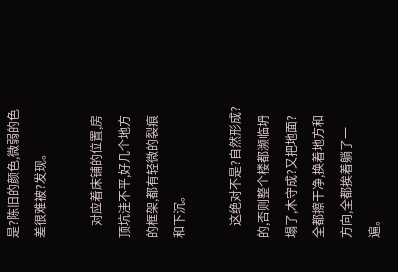是?陈旧的颜色,微弱的色差很难被?发现。

    对应着床铺的位置,房顶坑洼不平,好几个地方的框架,都有轻微的裂痕和下沉。

    这绝对不是?自然形成?的,否则整个楼都濒临坍塌了,木守成?又把地面?全都擦干净,换着地方和方向,全都挨着躺了一遍。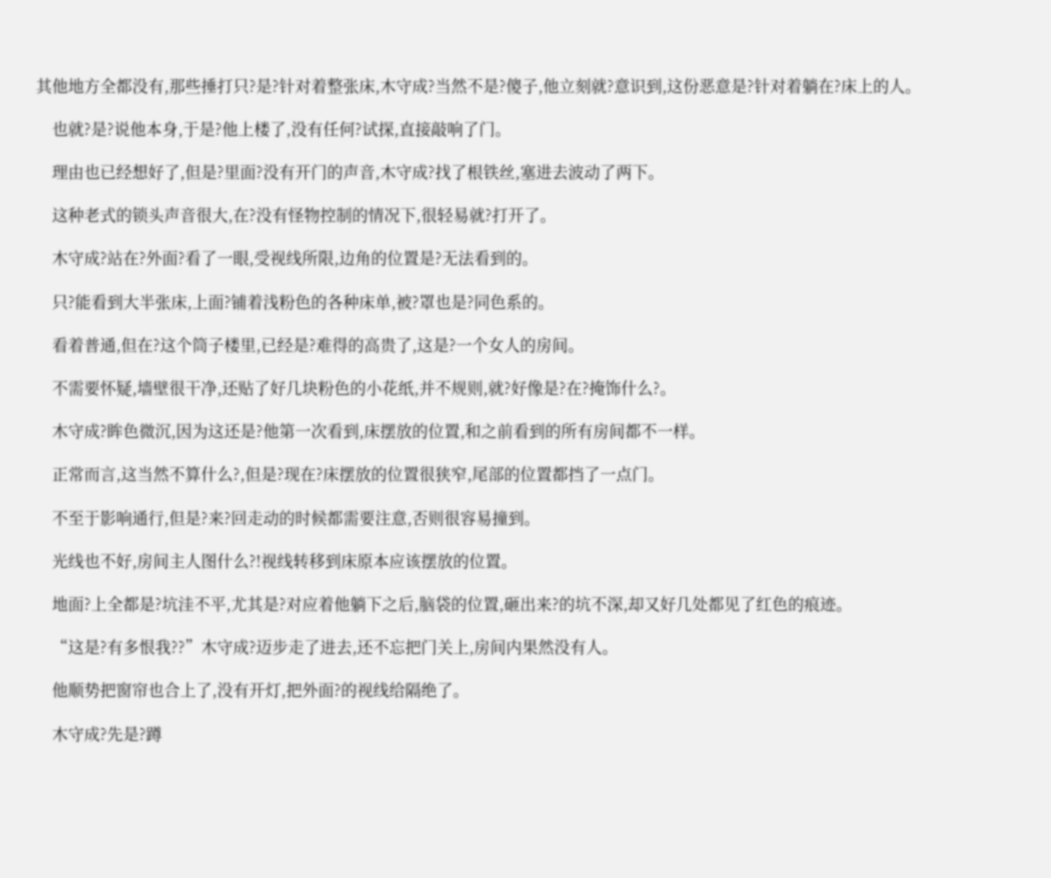其他地方全都没有,那些捶打只?是?针对着整张床,木守成?当然不是?傻子,他立刻就?意识到,这份恶意是?针对着躺在?床上的人。

    也就?是?说他本身,于是?他上楼了,没有任何?试探,直接敲响了门。

    理由也已经想好了,但是?里面?没有开门的声音,木守成?找了根铁丝,塞进去波动了两下。

    这种老式的锁头声音很大,在?没有怪物控制的情况下,很轻易就?打开了。

    木守成?站在?外面?看了一眼,受视线所限,边角的位置是?无法看到的。

    只?能看到大半张床,上面?铺着浅粉色的各种床单,被?罩也是?同色系的。

    看着普通,但在?这个筒子楼里,已经是?难得的高贵了,这是?一个女人的房间。

    不需要怀疑,墙壁很干净,还贴了好几块粉色的小花纸,并不规则,就?好像是?在?掩饰什么?。

    木守成?眸色微沉,因为这还是?他第一次看到,床摆放的位置,和之前看到的所有房间都不一样。

    正常而言,这当然不算什么?,但是?现在?床摆放的位置很狭窄,尾部的位置都挡了一点门。

    不至于影响通行,但是?来?回走动的时候都需要注意,否则很容易撞到。

    光线也不好,房间主人图什么?!视线转移到床原本应该摆放的位置。

    地面?上全都是?坑洼不平,尤其是?对应着他躺下之后,脑袋的位置,砸出来?的坑不深,却又好几处都见了红色的痕迹。

    “这是?有多恨我??”木守成?迈步走了进去,还不忘把门关上,房间内果然没有人。

    他顺势把窗帘也合上了,没有开灯,把外面?的视线给隔绝了。

    木守成?先是?蹲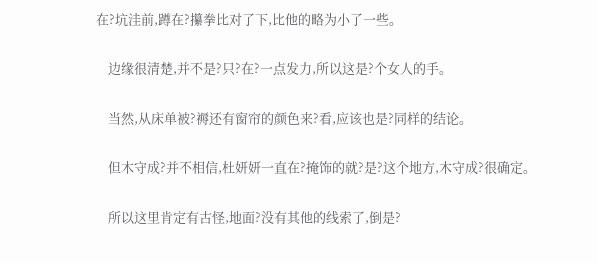在?坑洼前,蹲在?攥拳比对了下,比他的略为小了一些。

    边缘很清楚,并不是?只?在?一点发力,所以这是?个女人的手。

    当然,从床单被?褥还有窗帘的颜色来?看,应该也是?同样的结论。

    但木守成?并不相信,杜妍妍一直在?掩饰的就?是?这个地方,木守成?很确定。

    所以这里肯定有古怪,地面?没有其他的线索了,倒是?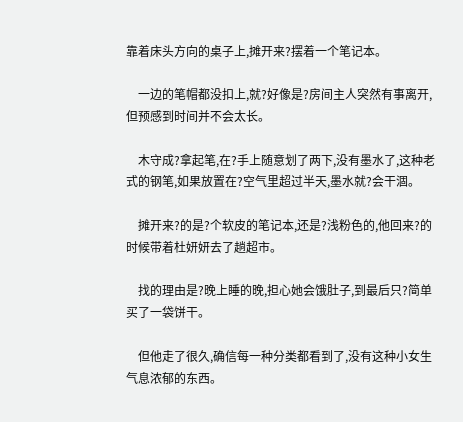靠着床头方向的桌子上,摊开来?摆着一个笔记本。

    一边的笔帽都没扣上,就?好像是?房间主人突然有事离开,但预感到时间并不会太长。

    木守成?拿起笔,在?手上随意划了两下,没有墨水了,这种老式的钢笔,如果放置在?空气里超过半天,墨水就?会干涸。

    摊开来?的是?个软皮的笔记本,还是?浅粉色的,他回来?的时候带着杜妍妍去了趟超市。

    找的理由是?晚上睡的晚,担心她会饿肚子,到最后只?简单买了一袋饼干。

    但他走了很久,确信每一种分类都看到了,没有这种小女生气息浓郁的东西。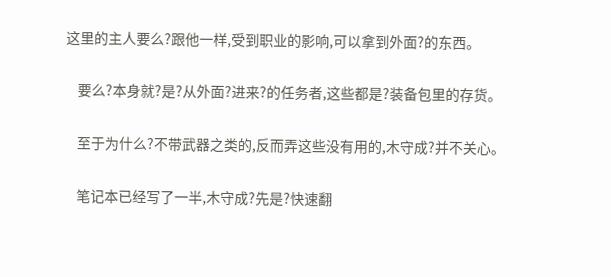这里的主人要么?跟他一样,受到职业的影响,可以拿到外面?的东西。

    要么?本身就?是?从外面?进来?的任务者,这些都是?装备包里的存货。

    至于为什么?不带武器之类的,反而弄这些没有用的,木守成?并不关心。

    笔记本已经写了一半,木守成?先是?快速翻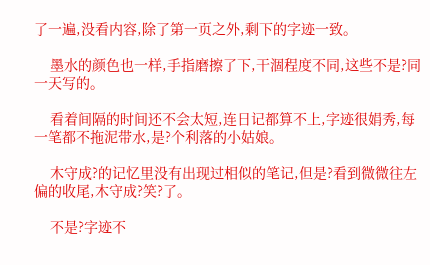了一遍,没看内容,除了第一页之外,剩下的字迹一致。

    墨水的颜色也一样,手指磨擦了下,干涸程度不同,这些不是?同一天写的。

    看着间隔的时间还不会太短,连日记都算不上,字迹很娟秀,每一笔都不拖泥带水,是?个利落的小姑娘。

    木守成?的记忆里没有出现过相似的笔记,但是?看到微微往左偏的收尾,木守成?笑?了。

    不是?字迹不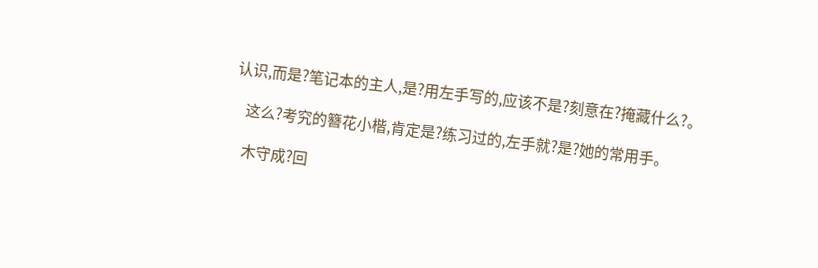认识,而是?笔记本的主人,是?用左手写的,应该不是?刻意在?掩藏什么?。

    这么?考究的簪花小楷,肯定是?练习过的,左手就?是?她的常用手。

    木守成?回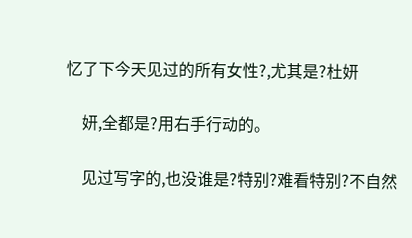忆了下今天见过的所有女性?,尤其是?杜妍

    妍,全都是?用右手行动的。

    见过写字的,也没谁是?特别?难看特别?不自然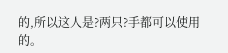的,所以这人是?两只?手都可以使用的。